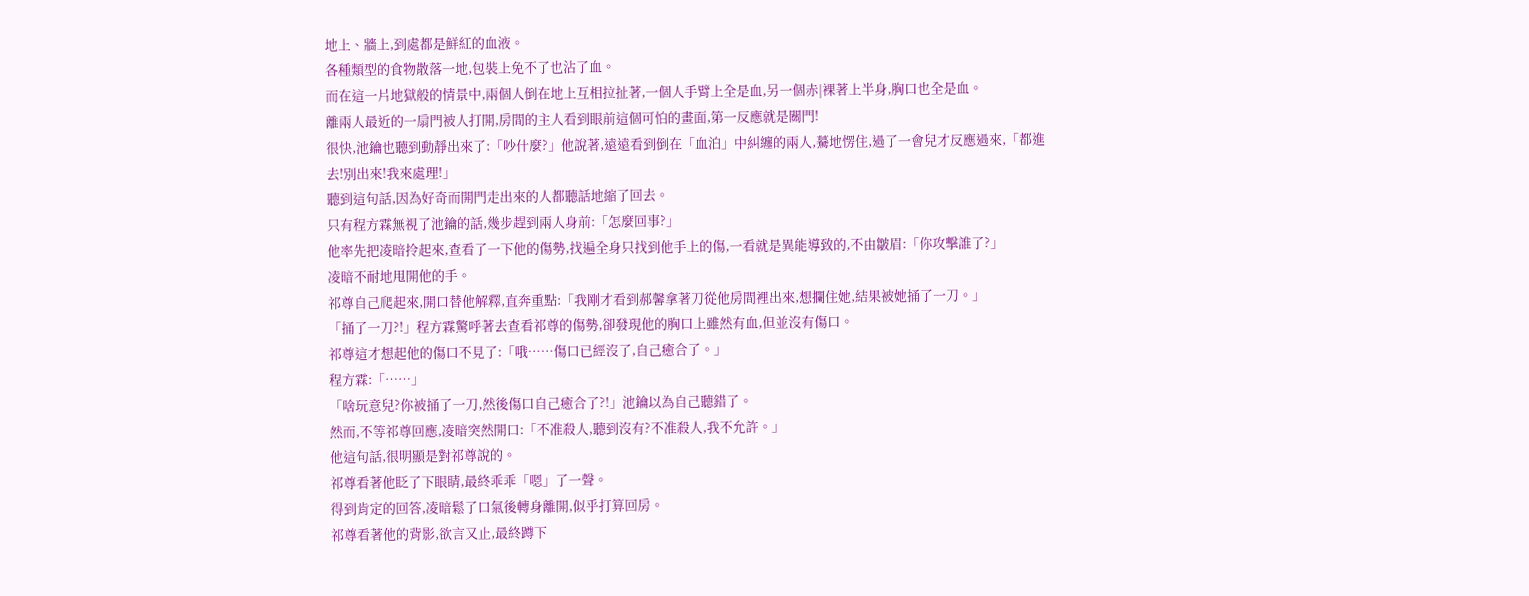地上、牆上,到處都是鮮紅的血液。
各種類型的食物散落一地,包裝上免不了也沾了血。
而在這一片地獄般的情景中,兩個人倒在地上互相拉扯著,一個人手臂上全是血,另一個赤|裸著上半身,胸口也全是血。
離兩人最近的一扇門被人打開,房間的主人看到眼前這個可怕的畫面,第一反應就是關門!
很快,池鑰也聽到動靜出來了:「吵什麼?」他說著,遠遠看到倒在「血泊」中糾纏的兩人,驀地愣住,過了一會兒才反應過來,「都進去!別出來!我來處理!」
聽到這句話,因為好奇而開門走出來的人都聽話地縮了回去。
只有程方霖無視了池鑰的話,幾步趕到兩人身前:「怎麼回事?」
他率先把凌暗拎起來,查看了一下他的傷勢,找遍全身只找到他手上的傷,一看就是異能導致的,不由皺眉:「你攻擊誰了?」
凌暗不耐地甩開他的手。
祁尊自己爬起來,開口替他解釋,直奔重點:「我剛才看到郝馨拿著刀從他房間裡出來,想攔住她,結果被她捅了一刀。」
「捅了一刀?!」程方霖驚呼著去查看祁尊的傷勢,卻發現他的胸口上雖然有血,但並沒有傷口。
祁尊這才想起他的傷口不見了:「哦……傷口已經沒了,自己癒合了。」
程方霖:「……」
「啥玩意兒?你被捅了一刀,然後傷口自己癒合了?!」池鑰以為自己聽錯了。
然而,不等祁尊回應,凌暗突然開口:「不准殺人,聽到沒有?不准殺人,我不允許。」
他這句話,很明顯是對祁尊說的。
祁尊看著他眨了下眼睛,最終乖乖「嗯」了一聲。
得到肯定的回答,凌暗鬆了口氣後轉身離開,似乎打算回房。
祁尊看著他的背影,欲言又止,最終蹲下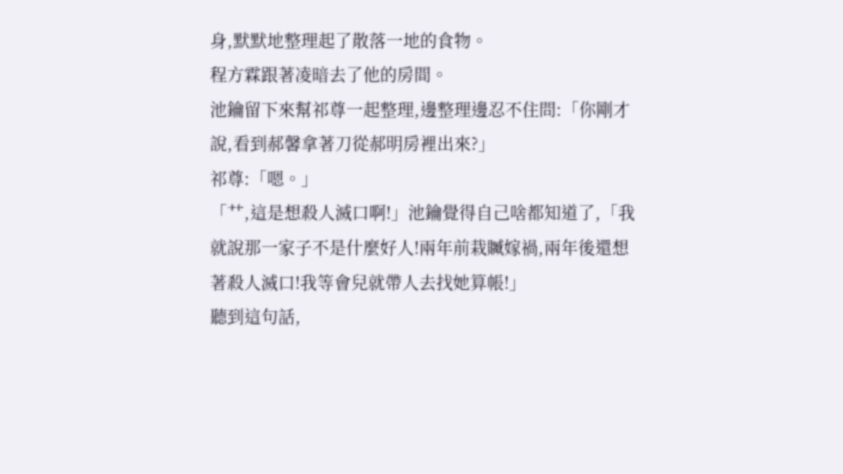身,默默地整理起了散落一地的食物。
程方霖跟著凌暗去了他的房間。
池鑰留下來幫祁尊一起整理,邊整理邊忍不住問:「你剛才說,看到郝馨拿著刀從郝明房裡出來?」
祁尊:「嗯。」
「艹,這是想殺人滅口啊!」池鑰覺得自己啥都知道了,「我就說那一家子不是什麼好人!兩年前栽贓嫁禍,兩年後還想著殺人滅口!我等會兒就帶人去找她算帳!」
聽到這句話,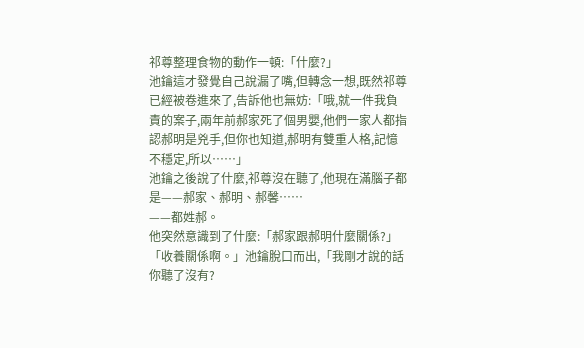祁尊整理食物的動作一頓:「什麼?」
池鑰這才發覺自己說漏了嘴,但轉念一想,既然祁尊已經被卷進來了,告訴他也無妨:「哦,就一件我負責的案子,兩年前郝家死了個男嬰,他們一家人都指認郝明是兇手,但你也知道,郝明有雙重人格,記憶不穩定,所以……」
池鑰之後說了什麼,祁尊沒在聽了,他現在滿腦子都是——郝家、郝明、郝馨……
——都姓郝。
他突然意識到了什麼:「郝家跟郝明什麼關係?」
「收養關係啊。」池鑰脫口而出,「我剛才說的話你聽了沒有?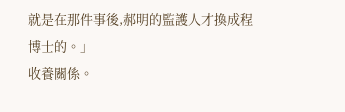就是在那件事後,郝明的監護人才換成程博士的。」
收養關係。